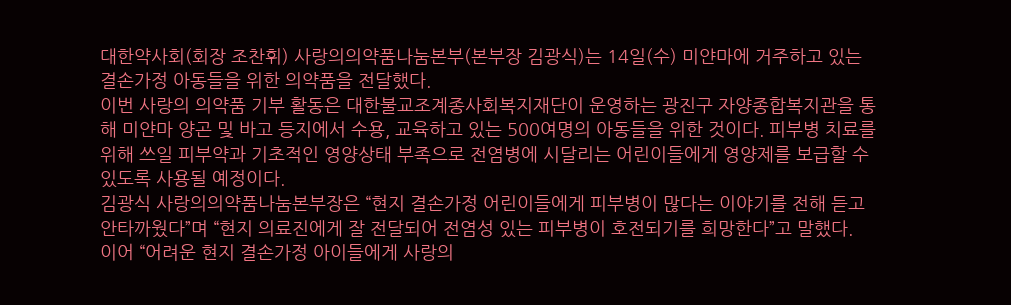대한약사회(회장 조찬휘) 사랑의의약품나눔본부(본부장 김광식)는 14일(수) 미얀마에 거주하고 있는 결손가정 아동들을 위한 의약품을 전달했다.
이번 사랑의 의약품 기부 활동은 대한불교조계종사회복지재단이 운영하는 광진구 자양종합복지관을 통해 미얀마 양곤 및 바고 등지에서 수용, 교육하고 있는 500여명의 아동들을 위한 것이다. 피부병 치료를 위해 쓰일 피부약과 기초적인 영양상태 부족으로 전염병에 시달리는 어린이들에게 영양제를 보급할 수 있도록 사용될 예정이다.
김광식 사랑의의약품나눔본부장은 “현지 결손가정 어린이들에게 피부병이 많다는 이야기를 전해 듣고 안타까웠다”며 “현지 의료진에게 잘 전달되어 전염성 있는 피부병이 호전되기를 희망한다”고 말했다.
이어 “어려운 현지 결손가정 아이들에게 사랑의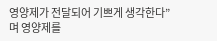영양제가 전달되어 기쁘게 생각한다”며 영양제를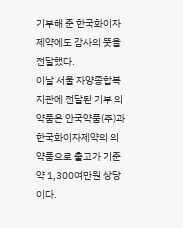기부해 준 한국화이자제약에도 감사의 뜻을 전달했다.
이날 서울 자양종합복지관에 전달된 기부 의약품은 안국약품(주)과 한국화이자제약의 의약품으로 출고가 기준 약 1,300여만원 상당이다.